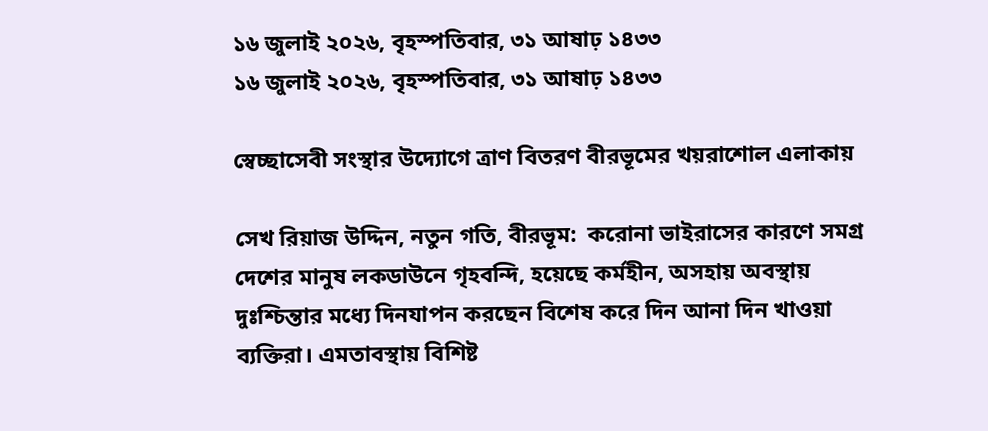১৬ জুলাই ২০২৬, বৃহস্পতিবার, ৩১ আষাঢ় ১৪৩৩
১৬ জুলাই ২০২৬, বৃহস্পতিবার, ৩১ আষাঢ় ১৪৩৩

স্বেচ্ছাসেবী সংস্থার উদ্যোগে ত্রাণ বিতরণ বীরভূমের খয়রাশোল এলাকায়

সেখ রিয়াজ উদ্দিন, নতুন গতি, বীরভূম:  করোনা ভাইরাসের কারণে সমগ্র দেশের মানুষ লকডাউনে গৃহবন্দি, হয়েছে কর্মহীন, অসহায় অবস্থায় দুঃশ্চিন্তার মধ্যে দিনযাপন করছেন বিশেষ করে দিন আনা দিন খাওয়া ব্যক্তিরা। এমতাবস্থায় বিশিষ্ট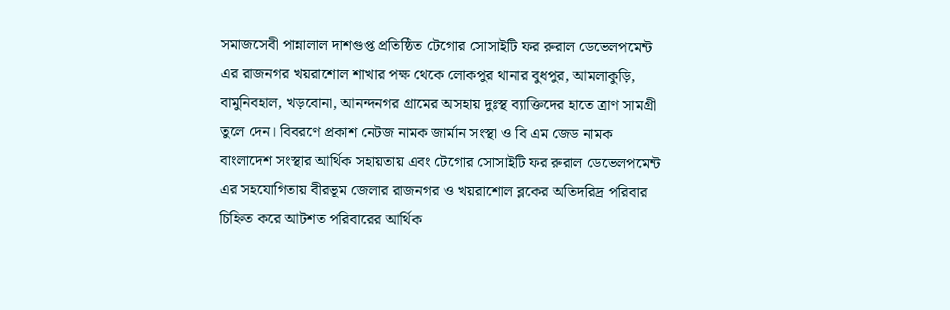সমাজসেবী পান্নালাল দাশগুপ্ত প্রতিষ্ঠিত টেগোর সোসাইটি ফর রুরাল ডেভেলপমেন্ট এর রাজনগর খয়রাশোল শাখার পক্ষ থেকে লোকপুর থানার বুধপুর, আমলাকুড়ি, বামুনিবহাল, খড়বোনা, আনন্দনগর গ্রামের অসহায় দুঃস্থ ব্যাক্তিদের হাতে ত্রাণ সামগ্রী তুলে দেন। বিবরণে প্রকাশ নেটজ নামক জার্মান সংস্থা ও বি এম জেড নামক বাংলাদেশ সংস্থার আর্থিক সহায়তায় এবং টেগোর সোসাইটি ফর রুরাল ডেভেলপমেন্ট এর সহযোগিতায় বীরভূম জেলার রাজনগর ও খয়রাশোল ব্লকের অতিদরিদ্র পরিবার চিহ্নিত করে আটশত পরিবারের আর্থিক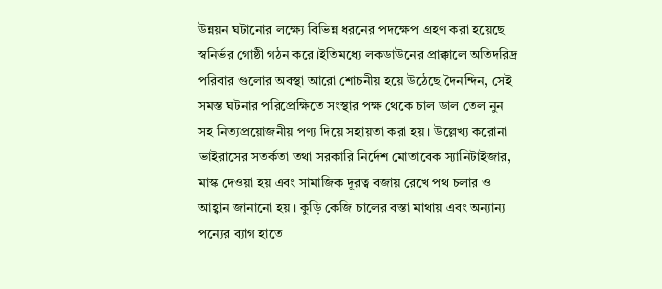উন্নয়ন ঘটানোর লক্ষ্যে বিভিন্ন ধরনের পদক্ষেপ গ্রহণ করা হয়েছে স্বনির্ভর গোষ্ঠী গঠন করে।ইতিমধ্যে লকডাউনের প্রাক্কালে অতিদরিদ্র পরিবার গুলোর অবস্থা আরো শোচনীয় হয়ে উঠেছে দৈনন্দিন, সেই সমস্ত ঘটনার পরিপ্রেক্ষিতে সংস্থার পক্ষ থেকে চাল ডাল তেল নুন সহ নিত্যপ্রয়োজনীয় পণ্য দিয়ে সহায়তা করা হয়। উল্লেখ্য করোনা ভাইরাসের সতর্কতা তথা সরকারি নির্দেশ মোতাবেক স্যানিটাইজার, মাস্ক দেওয়া হয় এবং সামাজিক দূরত্ব বজায় রেখে পথ চলার ও আহ্বান জানানো হয়। কুড়ি কেজি চালের বস্তা মাথায় এবং অন্যান্য পন্যের ব্যাগ হাতে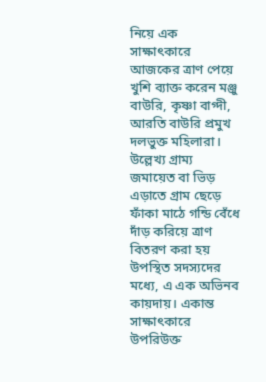নিয়ে এক সাক্ষাৎকারে আজকের ত্রাণ পেয়ে খুশি ব্যাক্ত করেন মঞ্জু বাউরি, কৃষ্ণা বাগ্দী, আরতি বাউরি প্রমুখ দলভুক্ত মহিলারা। উল্লেখ্য গ্রাম্য জমায়েত বা ভিড় এড়াতে গ্রাম ছেড়ে ফাঁকা মাঠে গন্ডি বেঁধে দাঁড় করিয়ে ত্রাণ বিতরণ করা হয় উপস্থিত সদস্যদের মধ্যে, এ এক অভিনব কায়দায়। একান্ত সাক্ষাৎকারে উপরিউক্ত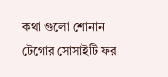কথা গুলো শোনান টেগোর সোসাইটি ফর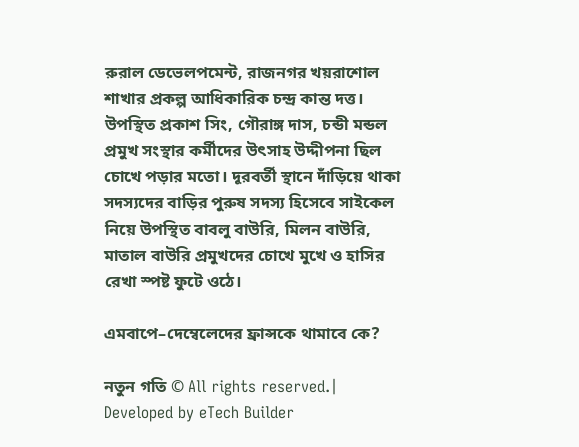রুরাল ডেভেলপমেন্ট, রাজনগর খয়রাশোল শাখার প্রকল্প আধিকারিক চন্দ্র কান্ত দত্ত। উপস্থিত প্রকাশ সিং, গৌরাঙ্গ দাস, চন্ডী মন্ডল প্রমুখ সংস্থার কর্মীদের উৎসাহ উদ্দীপনা ছিল চোখে পড়ার মতো। দূরবর্তী স্থানে দাঁড়িয়ে থাকা সদস্যদের বাড়ির পুরুষ সদস্য হিসেবে সাইকেল নিয়ে উপস্থিত বাবলু বাউরি, মিলন বাউরি, মাতাল বাউরি প্রমুখদের চোখে মুখে ও হাসির রেখা স্পষ্ট ফুটে ওঠে।

এমবাপে–দেম্বেলেদের ফ্রান্সকে থামাবে কে?

নতুন গতি © All rights reserved.| Developed by eTech Builder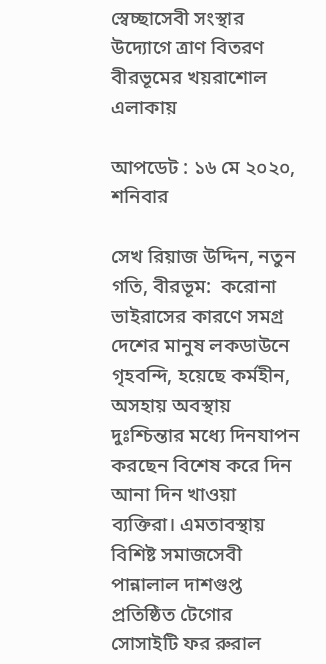স্বেচ্ছাসেবী সংস্থার উদ্যোগে ত্রাণ বিতরণ বীরভূমের খয়রাশোল এলাকায়

আপডেট : ১৬ মে ২০২০, শনিবার

সেখ রিয়াজ উদ্দিন, নতুন গতি, বীরভূম:  করোনা ভাইরাসের কারণে সমগ্র দেশের মানুষ লকডাউনে গৃহবন্দি, হয়েছে কর্মহীন, অসহায় অবস্থায় দুঃশ্চিন্তার মধ্যে দিনযাপন করছেন বিশেষ করে দিন আনা দিন খাওয়া ব্যক্তিরা। এমতাবস্থায় বিশিষ্ট সমাজসেবী পান্নালাল দাশগুপ্ত প্রতিষ্ঠিত টেগোর সোসাইটি ফর রুরাল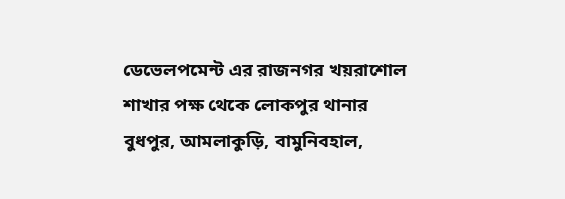ডেভেলপমেন্ট এর রাজনগর খয়রাশোল শাখার পক্ষ থেকে লোকপুর থানার বুধপুর, আমলাকুড়ি, বামুনিবহাল,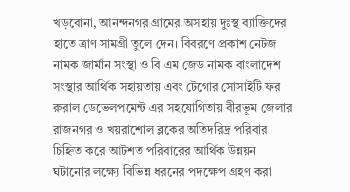খড়বোনা, আনন্দনগর গ্রামের অসহায় দুঃস্থ ব্যাক্তিদের হাতে ত্রাণ সামগ্রী তুলে দেন। বিবরণে প্রকাশ নেটজ নামক জার্মান সংস্থা ও বি এম জেড নামক বাংলাদেশ সংস্থার আর্থিক সহায়তায় এবং টেগোর সোসাইটি ফর রুরাল ডেভেলপমেন্ট এর সহযোগিতায় বীরভূম জেলার রাজনগর ও খয়রাশোল ব্লকের অতিদরিদ্র পরিবার চিহ্নিত করে আটশত পরিবারের আর্থিক উন্নয়ন ঘটানোর লক্ষ্যে বিভিন্ন ধরনের পদক্ষেপ গ্রহণ করা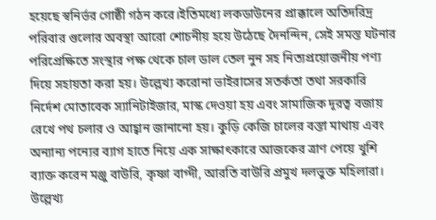হয়েছে স্বনির্ভর গোষ্ঠী গঠন করে।ইতিমধ্যে লকডাউনের প্রাক্কালে অতিদরিদ্র পরিবার গুলোর অবস্থা আরো শোচনীয় হয়ে উঠেছে দৈনন্দিন, সেই সমস্ত ঘটনার পরিপ্রেক্ষিতে সংস্থার পক্ষ থেকে চাল ডাল তেল নুন সহ নিত্যপ্রয়োজনীয় পণ্য দিয়ে সহায়তা করা হয়। উল্লেখ্য করোনা ভাইরাসের সতর্কতা তথা সরকারি নির্দেশ মোতাবেক স্যানিটাইজার, মাস্ক দেওয়া হয় এবং সামাজিক দূরত্ব বজায় রেখে পথ চলার ও আহ্বান জানানো হয়। কুড়ি কেজি চালের বস্তা মাথায় এবং অন্যান্য পন্যের ব্যাগ হাতে নিয়ে এক সাক্ষাৎকারে আজকের ত্রাণ পেয়ে খুশি ব্যাক্ত করেন মঞ্জু বাউরি, কৃষ্ণা বাগ্দী, আরতি বাউরি প্রমুখ দলভুক্ত মহিলারা। উল্লেখ্য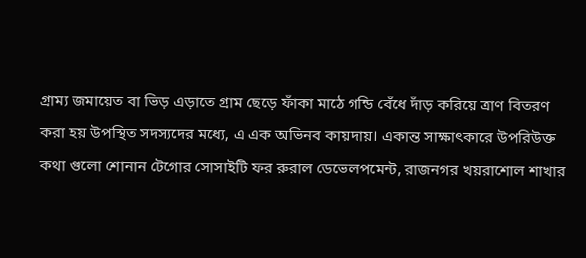গ্রাম্য জমায়েত বা ভিড় এড়াতে গ্রাম ছেড়ে ফাঁকা মাঠে গন্ডি বেঁধে দাঁড় করিয়ে ত্রাণ বিতরণ করা হয় উপস্থিত সদস্যদের মধ্যে, এ এক অভিনব কায়দায়। একান্ত সাক্ষাৎকারে উপরিউক্ত কথা গুলো শোনান টেগোর সোসাইটি ফর রুরাল ডেভেলপমেন্ট, রাজনগর খয়রাশোল শাখার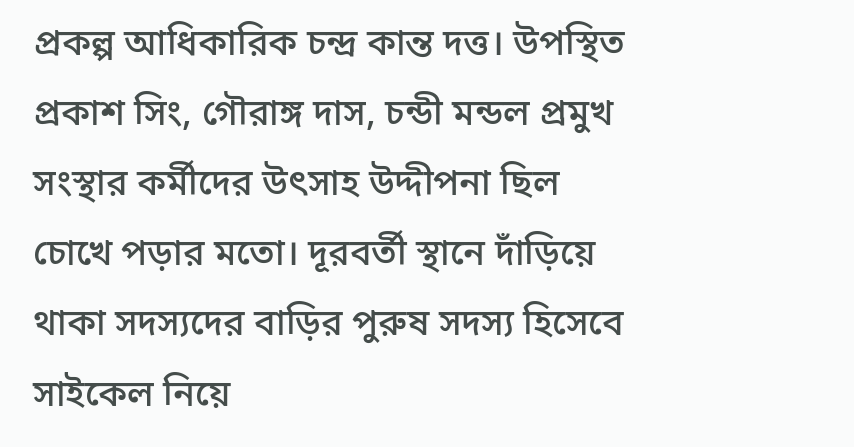প্রকল্প আধিকারিক চন্দ্র কান্ত দত্ত। উপস্থিত প্রকাশ সিং, গৌরাঙ্গ দাস, চন্ডী মন্ডল প্রমুখ সংস্থার কর্মীদের উৎসাহ উদ্দীপনা ছিল চোখে পড়ার মতো। দূরবর্তী স্থানে দাঁড়িয়ে থাকা সদস্যদের বাড়ির পুরুষ সদস্য হিসেবে সাইকেল নিয়ে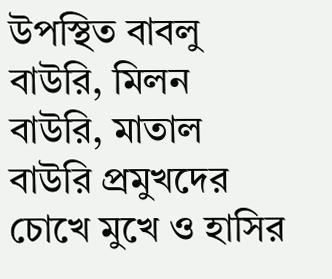উপস্থিত বাবলু বাউরি, মিলন বাউরি, মাতাল বাউরি প্রমুখদের চোখে মুখে ও হাসির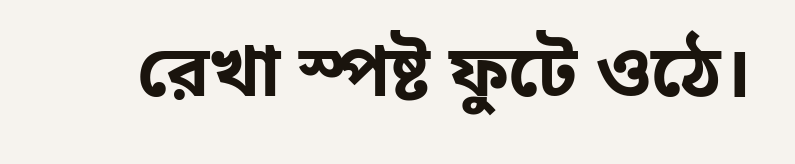রেখা স্পষ্ট ফুটে ওঠে।